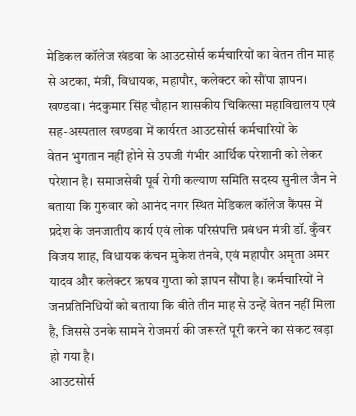मेडिकल कॉलेज खंडवा के आउटसोर्स कर्मचारियों का वेतन तीन माह से अटका, मंत्री, विधायक, महापौर, कलेक्टर को सौंपा ज्ञापन।
खण्डवा। नंदकुमार सिंह चौहान शासकीय चिकित्सा महाविद्यालय एवं सह-अस्पताल खण्डवा में कार्यरत आउटसोर्स कर्मचारियों के
वेतन भुगतान नहीं होने से उपजी गंभीर आर्थिक परेशानी को लेकर परेशान है। समाजसेवी पूर्व रोगी कल्याण समिति सदस्य सुनील जैन ने बताया कि गुरुवार को आनंद नगर स्थित मेडिकल कॉलेज कैंपस में प्रदेश के जनजातीय कार्य एवं लोक परिसंपत्ति प्रबंधन मंत्री डॉ. कुँवर विजय शाह, विधायक कंचन मुकेश तंनवे, एवं महापौर अमृता अमर यादव और कलेक्टर ऋषव गुप्ता को ज्ञापन सौंपा है। कर्मचारियों ने जनप्रतिनिधियों को बताया कि बीते तीन माह से उन्हें वेतन नहीं मिला है, जिससे उनके सामने रोजमर्रा की जरूरतें पूरी करने का संकट खड़ा हो गया है।
आउटसोर्स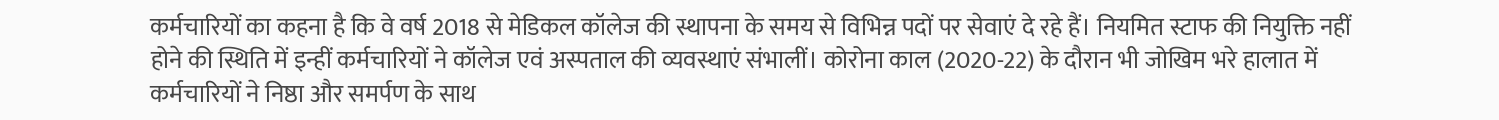कर्मचारियों का कहना है कि वे वर्ष 2018 से मेडिकल कॉलेज की स्थापना के समय से विभिन्न पदों पर सेवाएं दे रहे हैं। नियमित स्टाफ की नियुक्ति नहीं होने की स्थिति में इन्हीं कर्मचारियों ने कॉलेज एवं अस्पताल की व्यवस्थाएं संभालीं। कोरोना काल (2020-22) के दौरान भी जोखिम भरे हालात में कर्मचारियों ने निष्ठा और समर्पण के साथ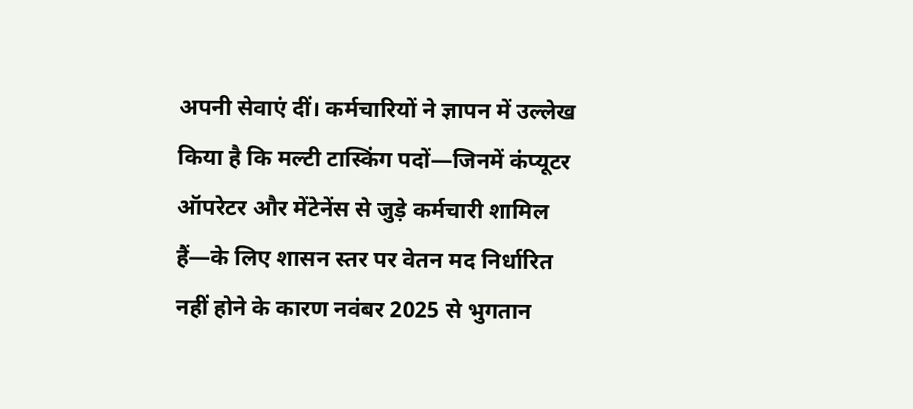अपनी सेवाएं दीं। कर्मचारियों ने ज्ञापन में उल्लेख किया है कि मल्टी टास्किंग पदों—जिनमें कंप्यूटर ऑपरेटर और मेंटेनेंस से जुड़े कर्मचारी शामिल हैं—के लिए शासन स्तर पर वेतन मद निर्धारित नहीं होने के कारण नवंबर 2025 से भुगतान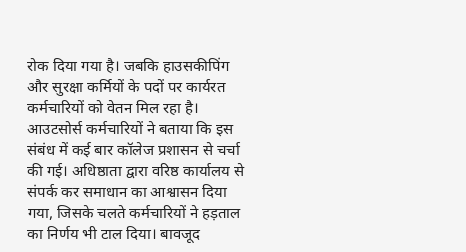रोक दिया गया है। जबकि हाउसकीपिंग और सुरक्षा कर्मियों के पदों पर कार्यरत कर्मचारियों को वेतन मिल रहा है। आउटसोर्स कर्मचारियों ने बताया कि इस संबंध में कई बार कॉलेज प्रशासन से चर्चा की गई। अधिष्ठाता द्वारा वरिष्ठ कार्यालय से संपर्क कर समाधान का आश्वासन दिया गया, जिसके चलते कर्मचारियों ने हड़ताल का निर्णय भी टाल दिया। बावजूद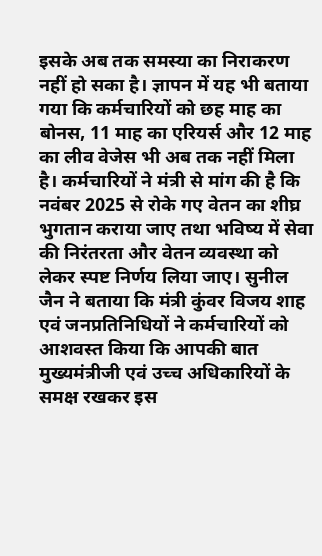इसके अब तक समस्या का निराकरण नहीं हो सका है। ज्ञापन में यह भी बताया गया कि कर्मचारियों को छह माह का बोनस, 11 माह का एरियर्स और 12 माह का लीव वेजेस भी अब तक नहीं मिला है। कर्मचारियों ने मंत्री से मांग की है कि नवंबर 2025 से रोके गए वेतन का शीघ्र भुगतान कराया जाए तथा भविष्य में सेवा की निरंतरता और वेतन व्यवस्था को लेकर स्पष्ट निर्णय लिया जाए। सुनील जैन ने बताया कि मंत्री कुंवर विजय शाह एवं जनप्रतिनिधियों ने कर्मचारियों को आशवस्त किया कि आपकी बात मुख्यमंत्रीजी एवं उच्च अधिकारियों के समक्ष रखकर इस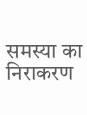समस्या का निराकरण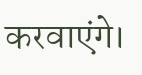करवाएंगे।